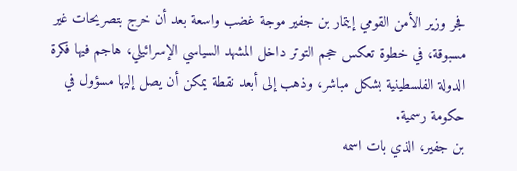فجر وزير الأمن القومي إيتمار بن جفير موجة غضب واسعة بعد أن خرج بتصريحات غير مسبوقة، في خطوة تعكس حجم التوتر داخل المشهد السياسي الإسرائيلي، هاجم فيها فكرة الدولة الفلسطينية بشكل مباشر، وذهب إلى أبعد نقطة يمكن أن يصل إليها مسؤول في حكومة رسمية.
بن جفير، الذي بات اسمه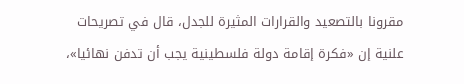مقرونا بالتصعيد والقرارات المثيرة للجدل، قال في تصريحات علنية إن «فكرة إقامة دولة فلسطينية يجب أن تدفن نهائيا»،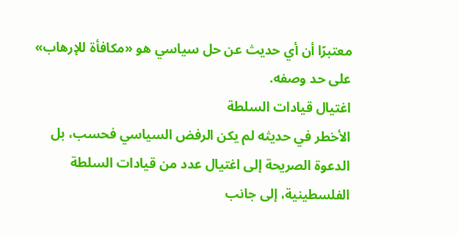معتبرًا أن أي حديث عن حل سياسي هو «مكافأة للإرهاب» على حد وصفه.
اغتيال قيادات السلطة
الأخطر في حديثه لم يكن الرفض السياسي فحسب، بل الدعوة الصريحة إلى اغتيال عدد من قيادات السلطة الفلسطينية، إلى جانب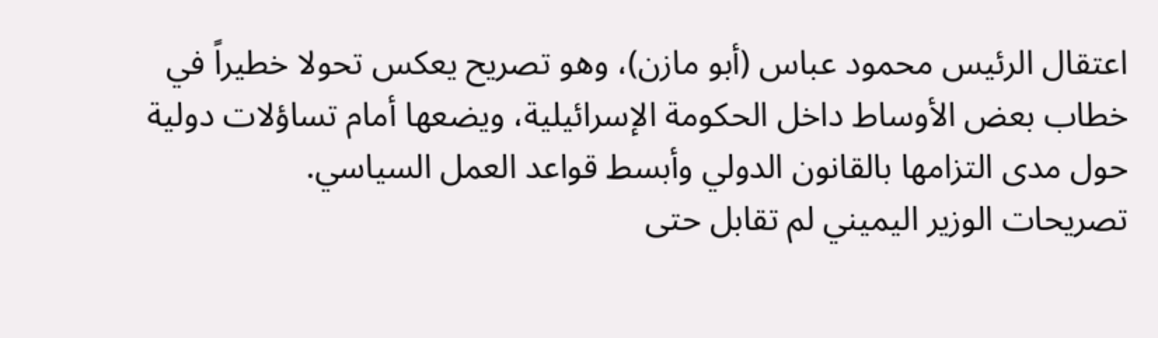اعتقال الرئيس محمود عباس (أبو مازن)، وهو تصريح يعكس تحولا خطيراً في خطاب بعض الأوساط داخل الحكومة الإسرائيلية، ويضعها أمام تساؤلات دولية حول مدى التزامها بالقانون الدولي وأبسط قواعد العمل السياسي.
تصريحات الوزير اليميني لم تقابل حتى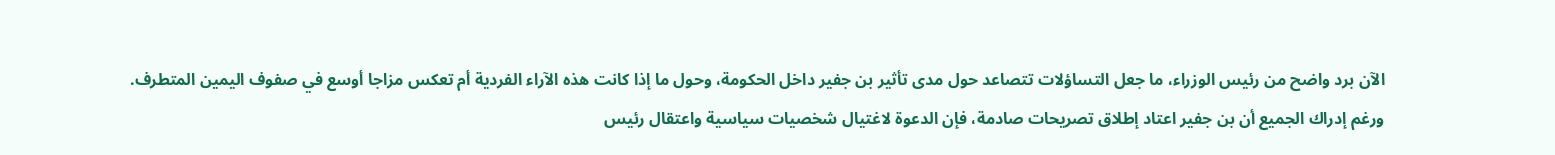الآن برد واضح من رئيس الوزراء، ما جعل التساؤلات تتصاعد حول مدى تأثير بن جفير داخل الحكومة، وحول ما إذا كانت هذه الآراء الفردية أم تعكس مزاجا أوسع في صفوف اليمين المتطرف.
ورغم إدراك الجميع أن بن جفير اعتاد إطلاق تصريحات صادمة، فإن الدعوة لاغتيال شخصيات سياسية واعتقال رئيس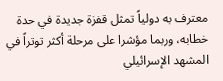معترف به دولياً تمثل قفزة جديدة في حدة خطابه، وربما مؤشرا على مرحلة أكثر توتراً في المشهد الإسرائيلي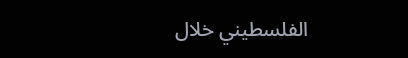الفلسطيني خلال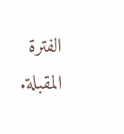الفترة المقبلة.